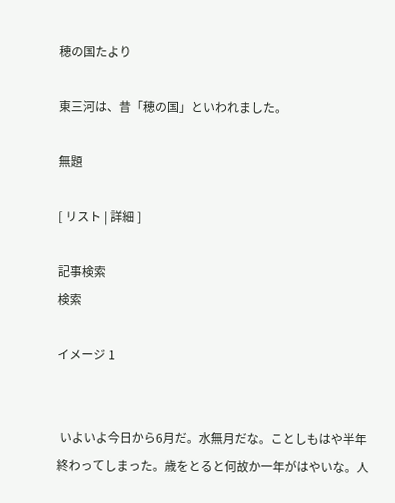穂の国たより

東三河は、昔「穂の国」といわれました。

無題

[ リスト | 詳細 ]

記事検索
検索

イメージ 1


 いよいよ今日から6月だ。水無月だな。ことしもはや半年終わってしまった。歳をとると何故か一年がはやいな。人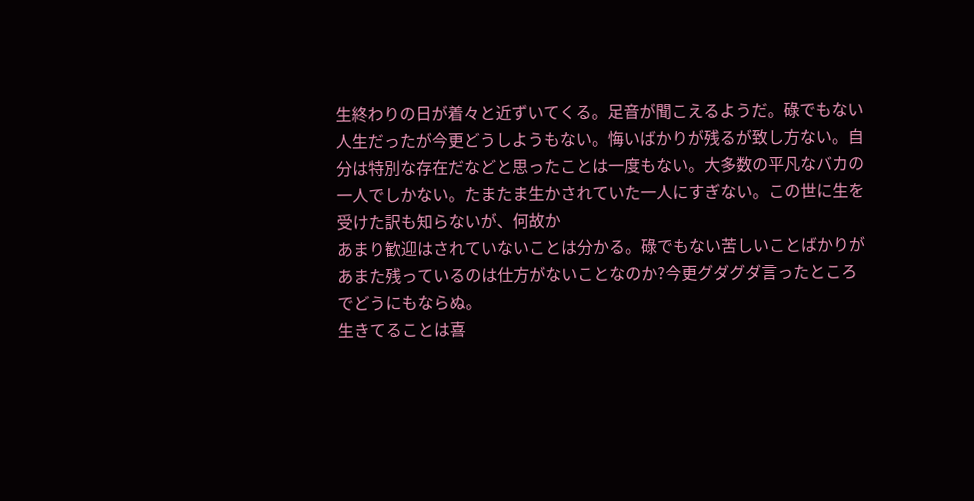生終わりの日が着々と近ずいてくる。足音が聞こえるようだ。碌でもない人生だったが今更どうしようもない。悔いばかりが残るが致し方ない。自分は特別な存在だなどと思ったことは一度もない。大多数の平凡なバカの一人でしかない。たまたま生かされていた一人にすぎない。この世に生を受けた訳も知らないが、何故か
あまり歓迎はされていないことは分かる。碌でもない苦しいことばかりがあまた残っているのは仕方がないことなのか?今更グダグダ言ったところでどうにもならぬ。
生きてることは喜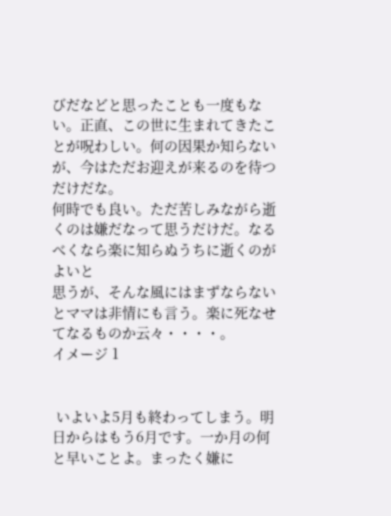びだなどと思ったことも一度もない。正直、この世に生まれてきたことが呪わしい。何の因果か知らないが、今はただお迎えが来るのを待つだけだな。
何時でも良い。ただ苦しみながら逝くのは嫌だなって思うだけだ。なるべくなら楽に知らぬうちに逝くのがよいと
思うが、そんな風にはまずならないとママは非情にも言う。楽に死なせてなるものか云々・・・・。
イメージ 1


 いよいよ5月も終わってしまう。明日からはもう6月です。一か月の何と早いことよ。まったく嫌に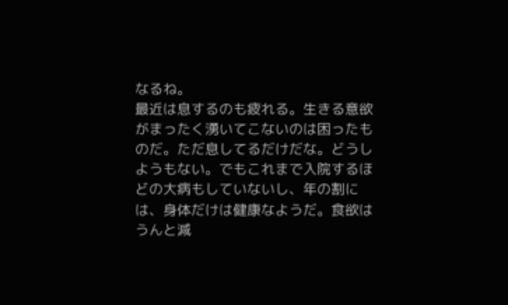なるね。
最近は息するのも疲れる。生きる意欲がまったく湧いてこないのは困ったものだ。ただ息してるだけだな。どうしようもない。でもこれまで入院するほどの大病もしていないし、年の割には、身体だけは健康なようだ。食欲はうんと減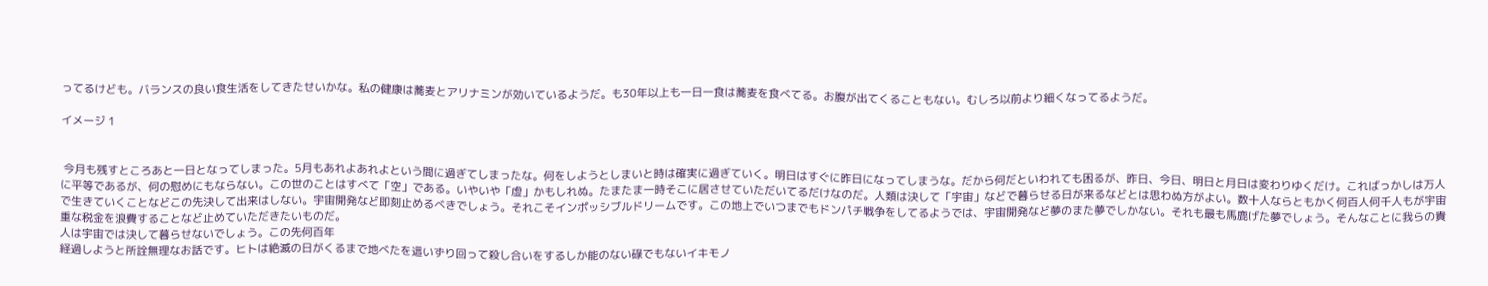ってるけども。バランスの良い食生活をしてきたせいかな。私の健康は蕎麦とアリナミンが効いているようだ。も30年以上も一日一食は蕎麦を食べてる。お腹が出てくることもない。むしろ以前より細くなってるようだ。

イメージ 1


 今月も残すところあと一日となってしまった。5月もあれよあれよという間に過ぎてしまったな。何をしようとしまいと時は確実に過ぎていく。明日はすぐに昨日になってしまうな。だから何だといわれても困るが、昨日、今日、明日と月日は変わりゆくだけ。こればっかしは万人に平等であるが、何の慰めにもならない。この世のことはすべて「空」である。いやいや「虚」かもしれぬ。たまたま一時そこに居させていただいてるだけなのだ。人類は決して「宇宙」などで暮らせる日が来るなどとは思わぬ方がよい。数十人ならともかく何百人何千人もが宇宙で生きていくことなどこの先決して出来はしない。宇宙開発など即刻止めるべきでしょう。それこそインポッシブルドリームです。この地上でいつまでもドンパチ戦争をしてるようでは、宇宙開発など夢のまた夢でしかない。それも最も馬鹿げた夢でしょう。そんなことに我らの貴重な税金を浪費することなど止めていただきたいものだ。
人は宇宙では決して暮らせないでしょう。この先何百年
経過しようと所詮無理なお話です。ヒトは絶滅の日がくるまで地べたを這いずり回って殺し合いをするしか能のない碌でもないイキモノ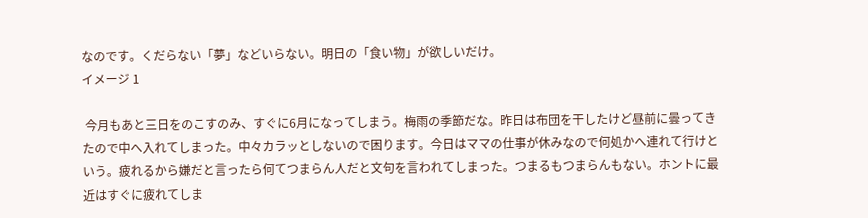なのです。くだらない「夢」などいらない。明日の「食い物」が欲しいだけ。
イメージ 1

 今月もあと三日をのこすのみ、すぐに6月になってしまう。梅雨の季節だな。昨日は布団を干したけど昼前に曇ってきたので中へ入れてしまった。中々カラッとしないので困ります。今日はママの仕事が休みなので何処かへ連れて行けという。疲れるから嫌だと言ったら何てつまらん人だと文句を言われてしまった。つまるもつまらんもない。ホントに最近はすぐに疲れてしま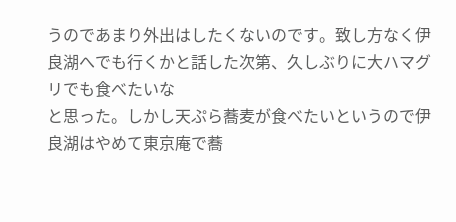うのであまり外出はしたくないのです。致し方なく伊良湖へでも行くかと話した次第、久しぶりに大ハマグリでも食べたいな
と思った。しかし天ぷら蕎麦が食べたいというので伊良湖はやめて東京庵で蕎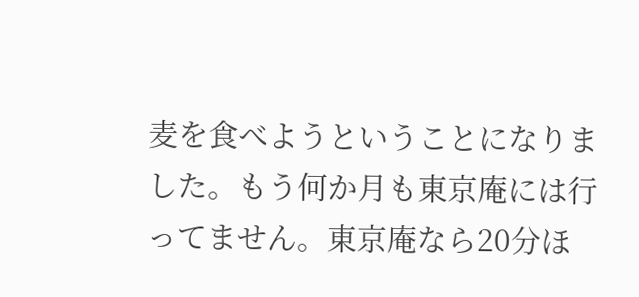麦を食べようということになりました。もう何か月も東京庵には行ってません。東京庵なら20分ほ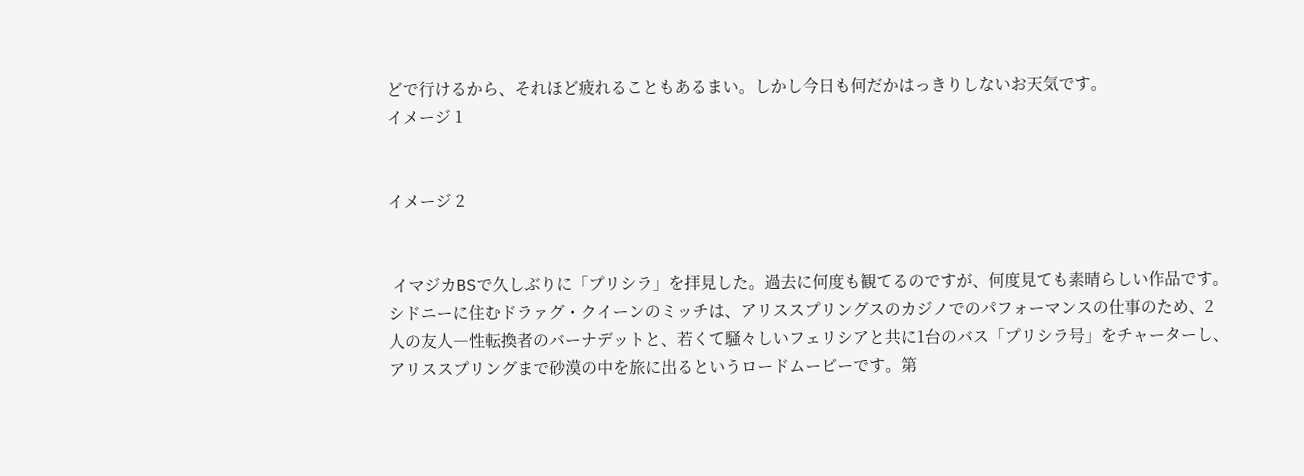どで行けるから、それほど疲れることもあるまい。しかし今日も何だかはっきりしないお天気です。
イメージ 1


イメージ 2


 イマジカBSで久しぶりに「プリシラ」を拝見した。過去に何度も観てるのですが、何度見ても素晴らしい作品です。シドニーに住むドラァグ・クイーンのミッチは、アリススプリングスのカジノでのパフォーマンスの仕事のため、2人の友人―性転換者のバーナデットと、若くて騒々しいフェリシアと共に1台のバス「プリシラ号」をチャーターし、アリススプリングまで砂漠の中を旅に出るというロードムービーです。第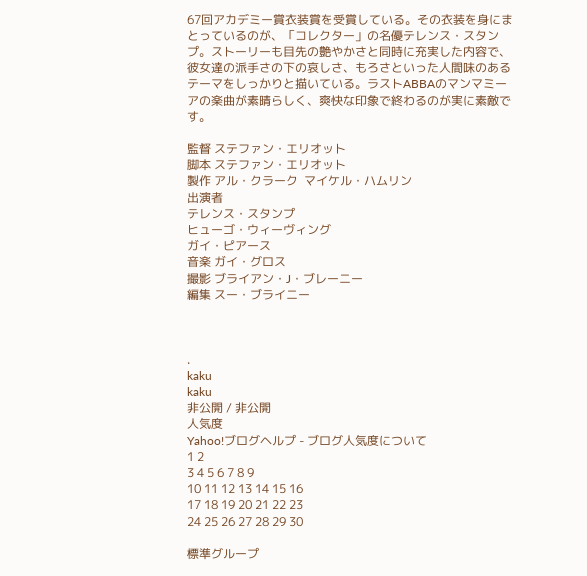67回アカデミー賞衣装賞を受賞している。その衣装を身にまとっているのが、「コレクター」の名優テレンス・スタンプ。ストーリーも目先の艶やかさと同時に充実した内容で、彼女達の派手さの下の哀しさ、もろさといった人間味のあるテーマをしっかりと描いている。ラストABBAのマンマミーアの楽曲が素晴らしく、爽快な印象で終わるのが実に素敵です。

監督 ステファン・エリオット
脚本 ステファン・エリオット
製作 アル・クラーク  マイケル・ハムリン
出演者
テレンス・スタンプ
ヒューゴ・ウィーヴィング
ガイ・ピアース
音楽 ガイ・グロス
撮影 ブライアン・J・ブレーニー
編集 スー・ブライニー



.
kaku
kaku
非公開 / 非公開
人気度
Yahoo!ブログヘルプ - ブログ人気度について
1 2
3 4 5 6 7 8 9
10 11 12 13 14 15 16
17 18 19 20 21 22 23
24 25 26 27 28 29 30

標準グループ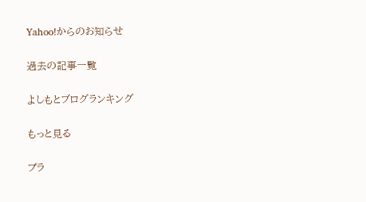Yahoo!からのお知らせ

過去の記事一覧

よしもとブログランキング

もっと見る

プラ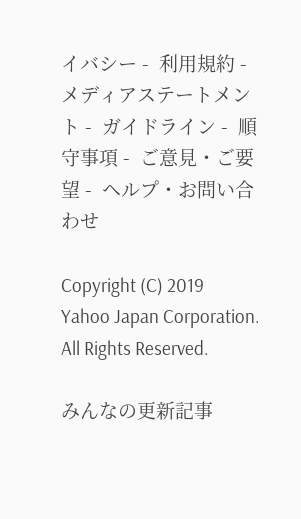イバシー -  利用規約 -  メディアステートメント -  ガイドライン -  順守事項 -  ご意見・ご要望 -  ヘルプ・お問い合わせ

Copyright (C) 2019 Yahoo Japan Corporation. All Rights Reserved.

みんなの更新記事